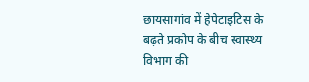छायसागांव में हेपेटाइटिस के बढ़ते प्रकोप के बीच स्वास्थ्य विभाग की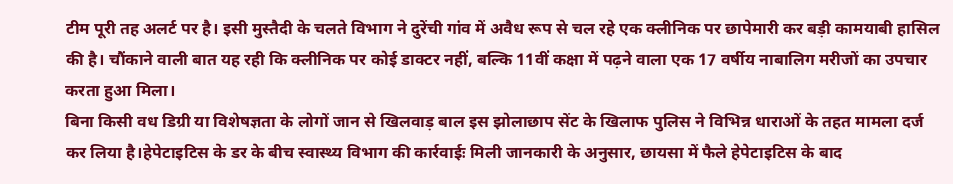टीम पूरी तह अलर्ट पर है। इसी मुस्तैदी के चलते विभाग ने दुरेंची गांव में अवैध रूप से चल रहे एक क्लीनिक पर छापेमारी कर बड़ी कामयाबी हासिल की है। चौंकाने वाली बात यह रही कि क्लीनिक पर कोई डाक्टर नहीं, बल्कि 11वीं कक्षा में पढ़ने वाला एक 17 वर्षीय नाबालिग मरीजों का उपचार करता हुआ मिला।
बिना किसी वध डिग्री या विशेषज्ञता के लोगों जान से खिलवाड़ बाल इस झोलाछाप सेंट के खिलाफ पुलिस ने विभिन्न धाराओं के तहत मामला दर्ज कर लिया है।हेपेटाइटिस के डर के बीच स्वास्थ्य विभाग की कार्रवाईः मिली जानकारी के अनुसार, छायसा में फैले हेपेटाइटिस के बाद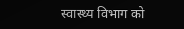स्वास्थ्य विभाग को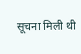सूचना मिली थी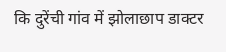कि दुरेंची गांव में झोलाछाप डाक्टर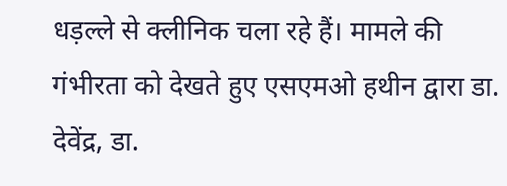धड़ल्ले से क्लीनिक चला रहे हैं। मामले की गंभीरता को देखते हुए एसएमओ हथीन द्वारा डा. देवेंद्र, डा.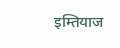इम्तियाज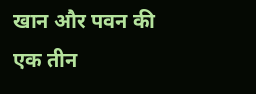खान और पवन की एक तीन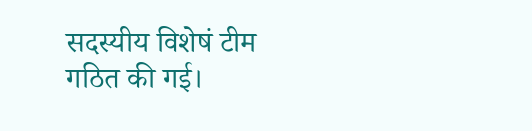सदस्यीय विशेषं टीम गठित की गई।